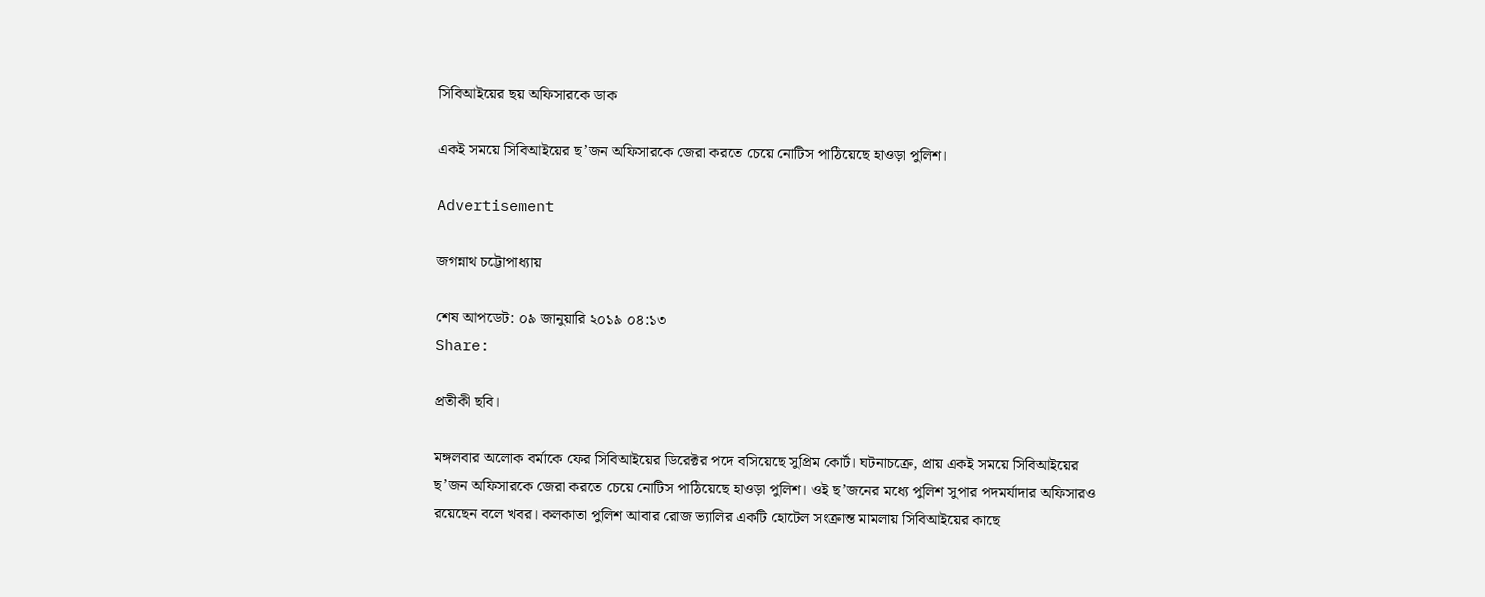সিবিআইয়ের ছয় অফিসারকে ডাক

একই সময়ে সিবিআইয়ের ছ’জন অফিসারকে জেরা করতে চেয়ে নোটিস পাঠিয়েছে হাওড়া পুলিশ।

Advertisement

জগন্নাথ চট্টোপাধ্যায়

শেষ আপডেট: ০৯ জানুয়ারি ২০১৯ ০৪:১৩
Share:

প্রতীকী ছবি।

মঙ্গলবার অলোক বর্মাকে ফের সিবিআইয়ের ডিরেক্টর পদে বসিয়েছে সুপ্রিম কোর্ট। ঘটনাচক্রে, প্রায় একই সময়ে সিবিআইয়ের ছ’জন অফিসারকে জেরা করতে চেয়ে নোটিস পাঠিয়েছে হাওড়া পুলিশ। ওই ছ’জনের মধ্যে পুলিশ সুপার পদমর্যাদার অফিসারও রয়েছেন বলে খবর। কলকাতা পুলিশ আবার রোজ ভ্যালির একটি হোটেল সংক্রান্ত মামলায় সিবিআইয়ের কাছে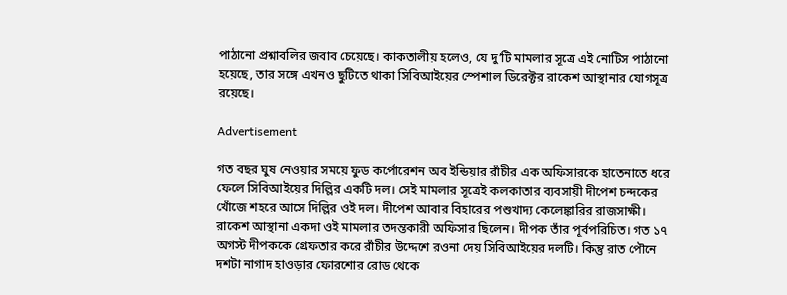পাঠানো প্রশ্নাবলির জবাব চেয়েছে। কাকতালীয় হলেও, যে দু’টি মামলার সূত্রে এই নোটিস পাঠানো হয়েছে, তার সঙ্গে এখনও ছুটিতে থাকা সিবিআইয়ের স্পেশাল ডিরেক্টর রাকেশ আস্থানার যোগসূত্র রয়েছে।

Advertisement

গত বছর ঘুষ নেওয়ার সময়ে ফুড কর্পোরেশন অব ইন্ডিয়ার রাঁচীর এক অফিসারকে হাতেনাতে ধরে ফেলে সিবিআইয়ের দিল্লির একটি দল। সেই মামলার সূত্রেই কলকাতার ব্যবসায়ী দীপেশ চন্দকের খোঁজে শহরে আসে দিল্লির ওই দল। দীপেশ আবার বিহারের পশুখাদ্য কেলেঙ্কারির রাজসাক্ষী। রাকেশ আস্থানা একদা ওই মামলার তদন্তকারী অফিসার ছিলেন। দীপক তাঁর পূর্বপরিচিত। গত ১৭ অগস্ট দীপককে গ্রেফতার করে রাঁচীর উদ্দেশে রওনা দেয় সিবিআইয়ের দলটি। কিন্তু রাত পৌনে দশটা নাগাদ হাওড়ার ফোরশোর রোড থেকে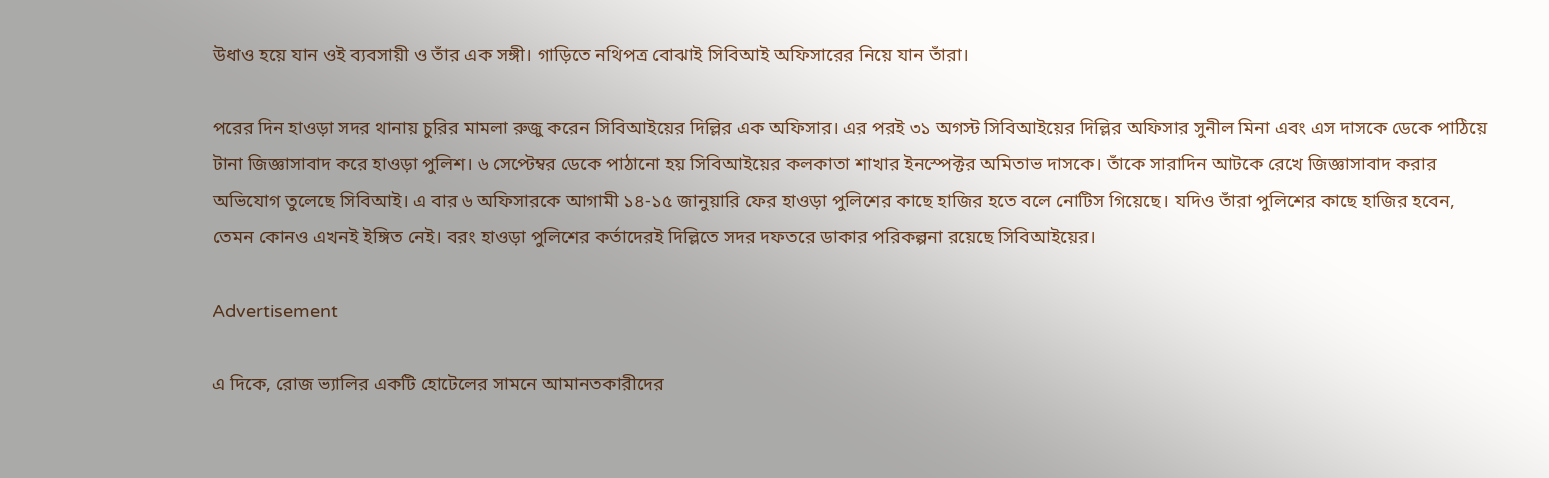উধাও হয়ে যান ওই ব্যবসায়ী ও তাঁর এক সঙ্গী। গাড়িতে নথিপত্র বোঝাই সিবিআই অফিসারের নিয়ে যান তাঁরা।

পরের দিন হাওড়া সদর থানায় চুরির মামলা রুজু করেন সিবিআইয়ের দিল্লির এক অফিসার। এর পরই ৩১ অগস্ট সিবিআইয়ের দিল্লির অফিসার সুনীল মিনা এবং এস দাসকে ডেকে পাঠিয়ে টানা জিজ্ঞাসাবাদ করে হাওড়া পুলিশ। ৬ সেপ্টেম্বর ডেকে পাঠানো হয় সিবিআইয়ের কলকাতা শাখার ইনস্পেক্টর অমিতাভ দাসকে। তাঁকে সারাদিন আটকে রেখে জিজ্ঞাসাবাদ করার অভিযোগ তুলেছে সিবিআই। এ বার ৬ অফিসারকে আগামী ১৪-১৫ জানুয়ারি ফের হাওড়া পুলিশের কাছে হাজির হতে বলে নোটিস গিয়েছে। যদিও তাঁরা পুলিশের কাছে হাজির হবেন, তেমন কোনও এখনই ইঙ্গিত নেই। বরং হাওড়া পুলিশের কর্তাদেরই দিল্লিতে সদর দফতরে ডাকার পরিকল্পনা রয়েছে সিবিআইয়ের।

Advertisement

এ দিকে, রোজ ভ্যালির একটি হোটেলের সামনে আমানতকারীদের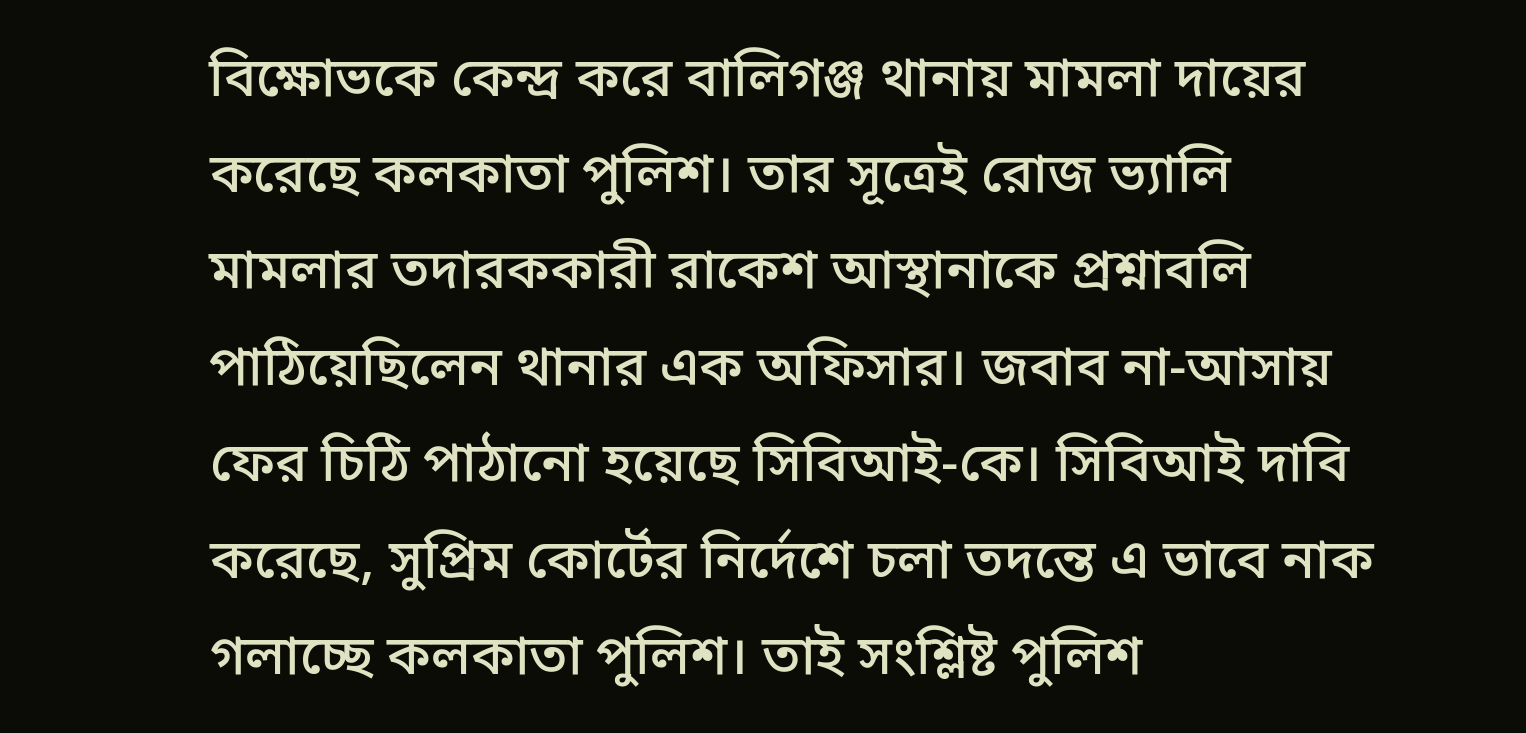বিক্ষোভকে কেন্দ্র করে বালিগঞ্জ থানায় মামলা দায়ের করেছে কলকাতা পুলিশ। তার সূত্রেই রোজ ভ্যালি মামলার তদারককারী রাকেশ আস্থানাকে প্রশ্নাবলি পাঠিয়েছিলেন থানার এক অফিসার। জবাব না-আসায় ফের চিঠি পাঠানো হয়েছে সিবিআই-কে। সিবিআই দাবি করেছে, সুপ্রিম কোর্টের নির্দেশে চলা তদন্তে এ ভাবে নাক গলাচ্ছে কলকাতা পুলিশ। তাই সংশ্লিষ্ট পুলিশ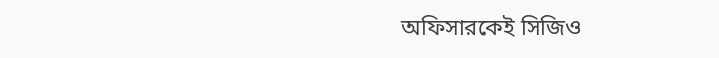অফিসারকেই সিজিও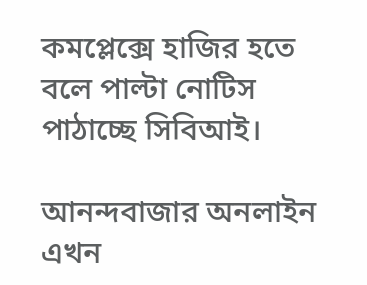কমপ্লেক্সে হাজির হতে বলে পাল্টা নোটিস পাঠাচ্ছে সিবিআই।

আনন্দবাজার অনলাইন এখন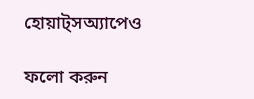হোয়াট্‌সঅ্যাপেও

ফলো করুন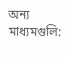অন্য মাধ্যমগুলি: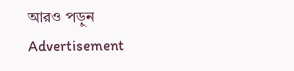আরও পড়ুন
Advertisement